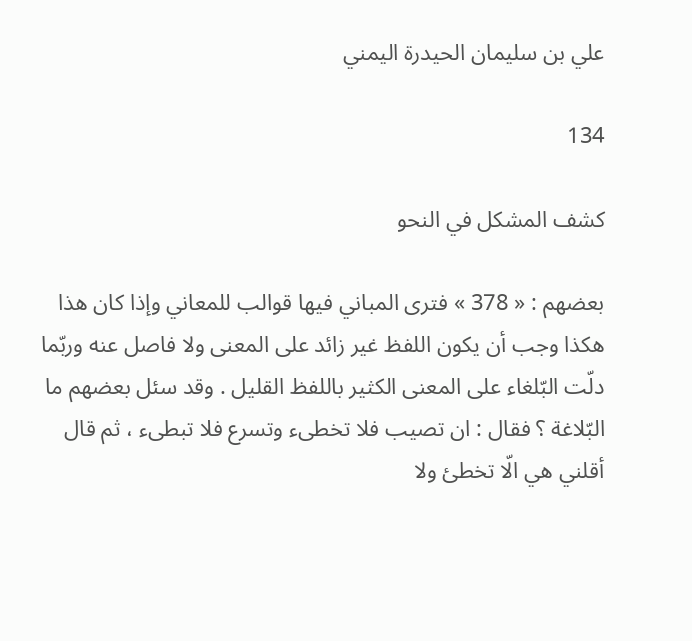علي بن سليمان الحيدرة اليمني

134

كشف المشكل في النحو

بعضهم : « 378 » فترى المباني فيها قوالب للمعاني وإذا كان هذا هكذا وجب أن يكون اللفظ غير زائد على المعنى ولا فاصل عنه وربّما دلّت البّلغاء على المعنى الكثير باللفظ القليل . وقد سئل بعضهم ما البّلاغة ؟ فقال : ان تصيب فلا تخطىء وتسرع فلا تبطىء ، ثم قال أقلني هي الّا تخطئ ولا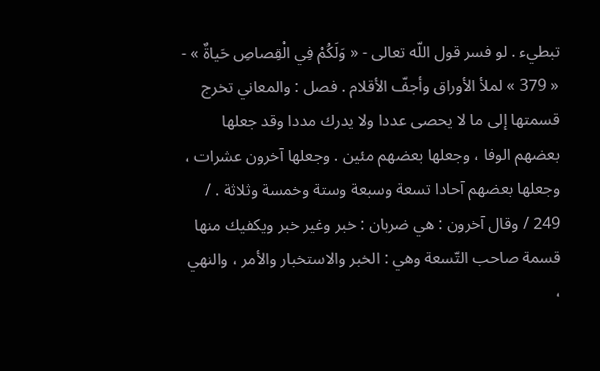تبطيء . لو فسر قول اللّه تعالى - « وَلَكُمْ فِي الْقِصاصِ حَياةٌ » - « 379 » لملأ الأوراق وأجفّ الأقلام . فصل : والمعاني تخرج قسمتها إلى ما لا يحصى عددا ولا يدرك مددا وقد جعلها بعضهم الوفا ، وجعلها بعضهم مئين . وجعلها آخرون عشرات ، وجعلها بعضهم آحادا تسعة وسبعة وستة وخمسة وثلاثة . / 249 / وقال آخرون : هي ضربان : خبر وغير خبر ويكفيك منها قسمة صاحب التّسعة وهي : الخبر والاستخبار والأمر ، والنهي ،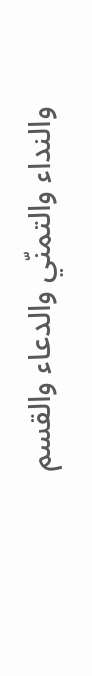والنداء والتمنّي والدعاء والقسم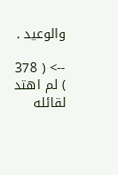والوعيد .

--> ( 378 ) لم اهتد لقائله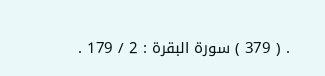. ( 379 ) سورة البقرة : 2 / 179 .